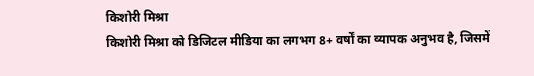किशोरी मिश्रा
किशोरी मिश्रा को डिजिटल मीडिया का लगभग 8+ वर्षों का व्यापक अनुभव है, जिसमें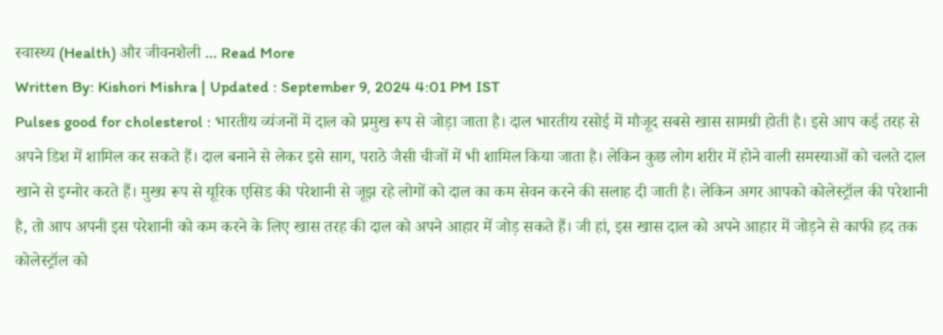स्वास्थ्य (Health) और जीवनशैली ... Read More
Written By: Kishori Mishra | Updated : September 9, 2024 4:01 PM IST
Pulses good for cholesterol : भारतीय व्यंजनों में दाल को प्रमुख रूप से जोड़ा जाता है। दाल भारतीय रसोई में मौजूद सबसे खास सामग्री होती है। इसे आप कई तरह से अपने डिश में शामिल कर सकते हैं। दाल बनाने से लेकर इसे साग, पराठे जैसी चीजों में भी शामिल किया जाता है। लेकिन कुछ लोग शरीर में होने वाली समस्याओं को चलते दाल खाने से इग्नोर करते हैं। मुख्य रूप से यूरिक एसिड की परेशानी से जूझ रहे लोगों को दाल का कम सेवन करने की सलाह दी जाती है। लेकिन अगर आपको कोलेस्ट्रॉल की परेशानी है, तो आप अपनी इस परेशानी को कम करने के लिए खास तरह की दाल को अपने आहार में जोड़ सकते हैं। जी हां, इस खास दाल को अपने आहार में जोड़ने से काफी हद तक कोलेस्ट्रॉल को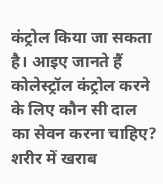कंट्रोल किया जा सकता है। आइए जानते हैं कोलेस्ट्रॉल कंट्रोल करने के लिए कौन सी दाल का सेवन करना चाहिए?
शरीर में खराब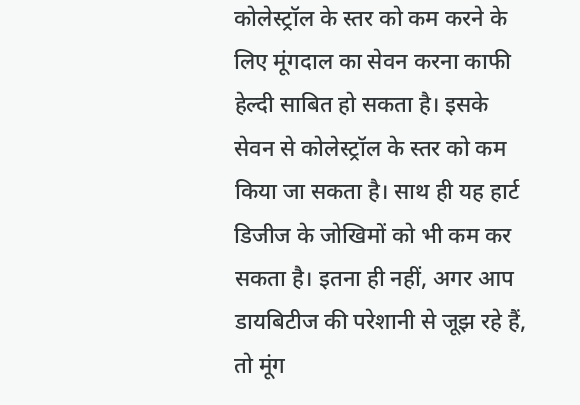कोलेस्ट्रॉल के स्तर को कम करने के लिए मूंगदाल का सेवन करना काफी हेल्दी साबित हो सकता है। इसके सेवन से कोलेस्ट्रॉल के स्तर को कम किया जा सकता है। साथ ही यह हार्ट डिजीज के जोखिमों को भी कम कर सकता है। इतना ही नहीं, अगर आप डायबिटीज की परेशानी से जूझ रहे हैं, तो मूंग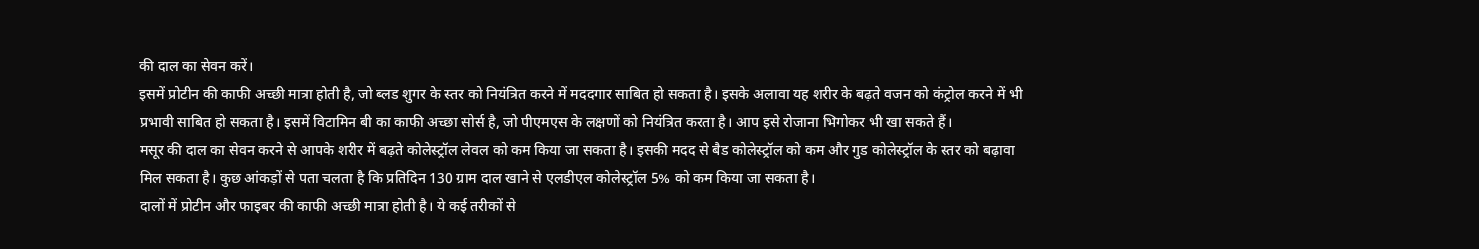की दाल का सेवन करें।
इसमें प्रोटीन की काफी अच्छी मात्रा होती है, जो ब्लड शुगर के स्तर को नियंत्रित करने में मददगार साबित हो सकता है। इसके अलावा यह शरीर के बढ़ते वजन को कंट्रोल करने में भी प्रभावी साबित हो सकता है। इसमें विटामिन बी का काफी अच्छा सोर्स है, जो पीएमएस के लक्षणों को नियंत्रित करता है। आप इसे रोजाना भिगोकर भी खा सकते हैं।
मसूर की दाल का सेवन करने से आपके शरीर में बढ़ते कोलेस्ट्रॉल लेवल को कम किया जा सकता है। इसकी मदद से बैड कोलेस्ट्रॉल को कम और गुड कोलेस्ट्रॉल के स्तर को बढ़ावा मिल सकता है। कुछ आंकड़ों से पता चलता है कि प्रतिदिन 130 ग्राम दाल खाने से एलडीएल कोलेस्ट्रॉल 5% को कम किया जा सकता है।
दालों में प्रोटीन और फाइबर की काफी अच्छी मात्रा होती है। ये कई तरीकों से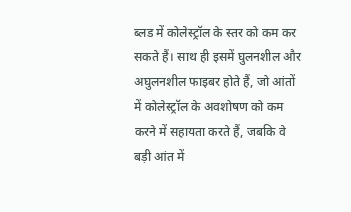ब्लड में कोलेस्ट्रॉल के स्तर को कम कर सकते हैं। साथ ही इसमें घुलनशील और अघुलनशील फाइबर होते हैं, जो आंतों में कोलेस्ट्रॉल के अवशोषण को कम करने में सहायता करते हैं, जबकि वे बड़ी आंत में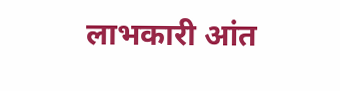लाभकारी आंत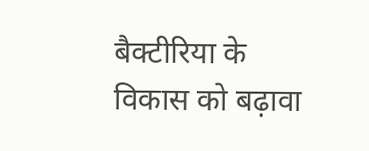बैक्टीरिया के विकास को बढ़ावा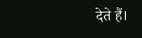देते हैं।